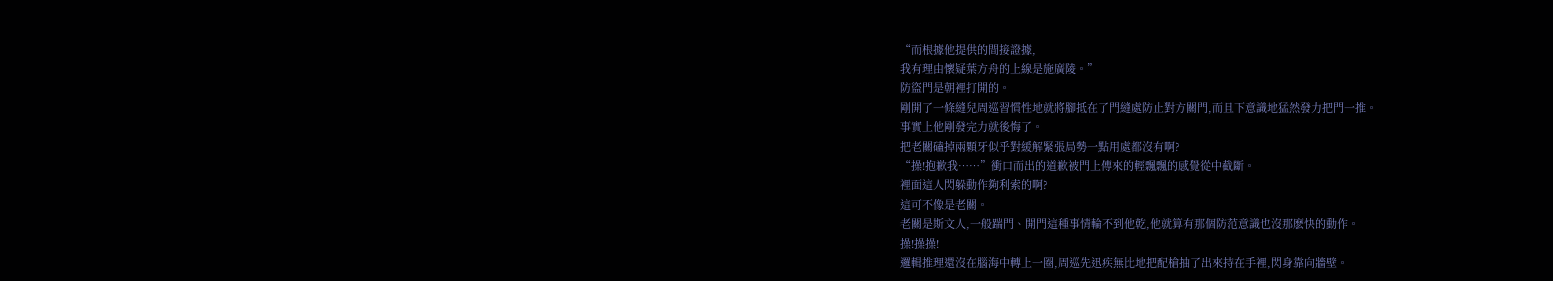“而根據他提供的間接證據,
我有理由懷疑葉方舟的上線是施廣陵。”
防盜門是朝裡打開的。
剛開了一條縫兒周巡習慣性地就將腳抵在了門縫處防止對方關門,而且下意識地猛然發力把門一推。
事實上他剛發完力就後悔了。
把老關磕掉兩顆牙似乎對緩解緊張局勢一點用處都沒有啊?
“操!抱歉我……”衝口而出的道歉被門上傳來的輕飄飄的感覺從中截斷。
裡面這人閃躲動作夠利索的啊?
這可不像是老關。
老關是斯文人,一般踹門、開門這種事情輪不到他乾,他就算有那個防范意識也沒那麽快的動作。
操!操操!
邏輯推理還沒在腦海中轉上一圈,周巡先迅疾無比地把配槍抽了出來持在手裡,閃身靠向牆壁。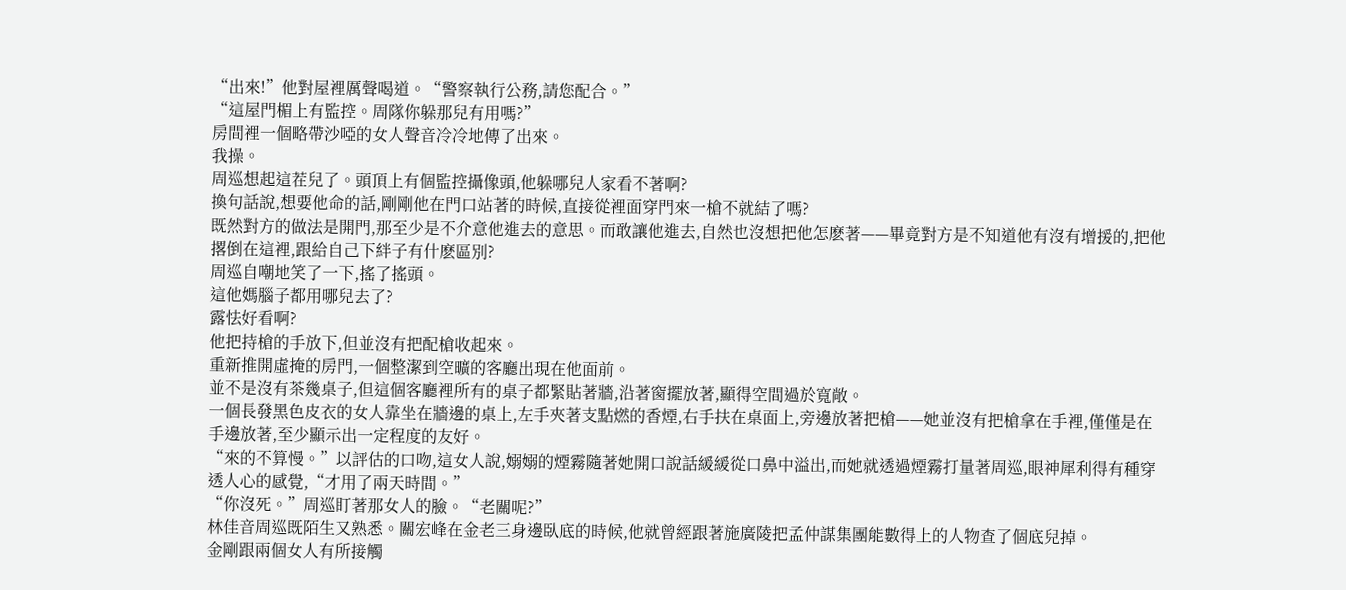“出來!”他對屋裡厲聲喝道。“警察執行公務,請您配合。”
“這屋門楣上有監控。周隊你躲那兒有用嗎?”
房間裡一個略帶沙啞的女人聲音冷冷地傳了出來。
我操。
周巡想起這茬兒了。頭頂上有個監控攝像頭,他躲哪兒人家看不著啊?
換句話說,想要他命的話,剛剛他在門口站著的時候,直接從裡面穿門來一槍不就結了嗎?
既然對方的做法是開門,那至少是不介意他進去的意思。而敢讓他進去,自然也沒想把他怎麽著——畢竟對方是不知道他有沒有增援的,把他撂倒在這裡,跟給自己下絆子有什麽區別?
周巡自嘲地笑了一下,搖了搖頭。
這他媽腦子都用哪兒去了?
露怯好看啊?
他把持槍的手放下,但並沒有把配槍收起來。
重新推開虛掩的房門,一個整潔到空曠的客廳出現在他面前。
並不是沒有茶幾桌子,但這個客廳裡所有的桌子都緊貼著牆,沿著窗擺放著,顯得空間過於寬敞。
一個長發黑色皮衣的女人靠坐在牆邊的桌上,左手夾著支點燃的香煙,右手扶在桌面上,旁邊放著把槍——她並沒有把槍拿在手裡,僅僅是在手邊放著,至少顯示出一定程度的友好。
“來的不算慢。”以評估的口吻,這女人說,嫋嫋的煙霧隨著她開口說話緩緩從口鼻中溢出,而她就透過煙霧打量著周巡,眼神犀利得有種穿透人心的感覺,“才用了兩天時間。”
“你沒死。”周巡盯著那女人的臉。“老關呢?”
林佳音周巡既陌生又熟悉。關宏峰在金老三身邊臥底的時候,他就曾經跟著施廣陵把孟仲謀集團能數得上的人物查了個底兒掉。
金剛跟兩個女人有所接觸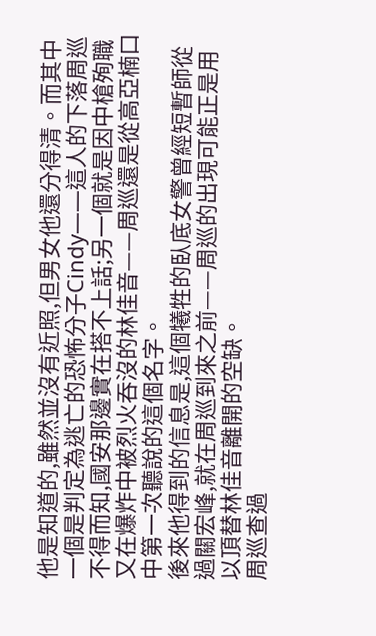他是知道的,雖然並沒有近照,但男女他還分得清。而其中一個是判定為逃亡的恐怖分子Cindy——這人的下落周巡不得而知,國安那邊實在搭不上話;另一個就是因中槍殉職又在爆炸中被烈火吞沒的林佳音——周巡還是從高亞楠口中第一次聽說的這個名字。
後來他得到的信息是,這個犧牲的臥底女警曾經短暫師從過關宏峰,就在周巡到來之前——周巡的出現可能正是用以頂替林佳音離開的空缺。
周巡查過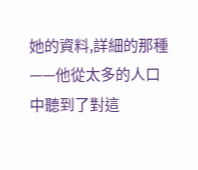她的資料,詳細的那種——他從太多的人口中聽到了對這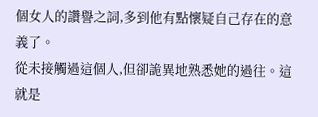個女人的讚譽之詞,多到他有點懷疑自己存在的意義了。
從未接觸過這個人,但卻詭異地熟悉她的過往。這就是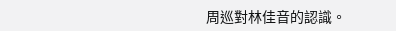周巡對林佳音的認識。